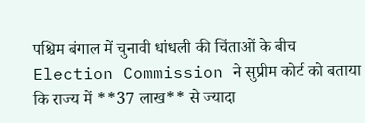पश्चिम बंगाल में चुनावी धांधली की चिंताओं के बीच Election Commission ने सुप्रीम कोर्ट को बताया कि राज्य में **37 लाख** से ज्यादा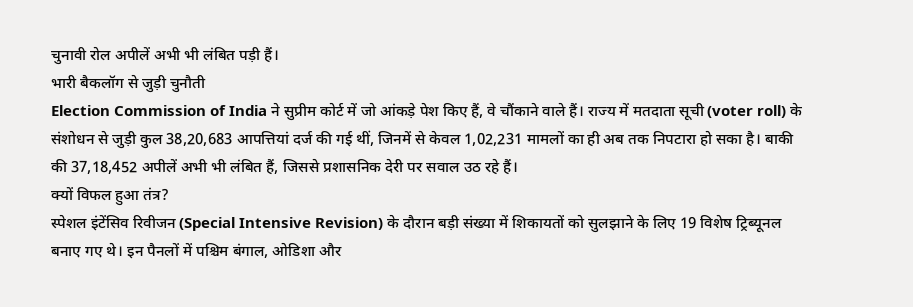चुनावी रोल अपीलें अभी भी लंबित पड़ी हैं।
भारी बैकलॉग से जुड़ी चुनौती
Election Commission of India ने सुप्रीम कोर्ट में जो आंकड़े पेश किए हैं, वे चौंकाने वाले हैं। राज्य में मतदाता सूची (voter roll) के संशोधन से जुड़ी कुल 38,20,683 आपत्तियां दर्ज की गई थीं, जिनमें से केवल 1,02,231 मामलों का ही अब तक निपटारा हो सका है। बाकी की 37,18,452 अपीलें अभी भी लंबित हैं, जिससे प्रशासनिक देरी पर सवाल उठ रहे हैं।
क्यों विफल हुआ तंत्र?
स्पेशल इंटेंसिव रिवीजन (Special Intensive Revision) के दौरान बड़ी संख्या में शिकायतों को सुलझाने के लिए 19 विशेष ट्रिब्यूनल बनाए गए थे। इन पैनलों में पश्चिम बंगाल, ओडिशा और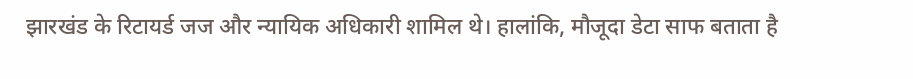झारखंड के रिटायर्ड जज और न्यायिक अधिकारी शामिल थे। हालांकि, मौजूदा डेटा साफ बताता है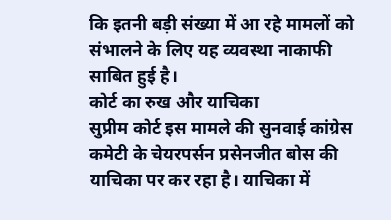कि इतनी बड़ी संख्या में आ रहे मामलों को संभालने के लिए यह व्यवस्था नाकाफी साबित हुई है।
कोर्ट का रुख और याचिका
सुप्रीम कोर्ट इस मामले की सुनवाई कांग्रेस कमेटी के चेयरपर्सन प्रसेनजीत बोस की याचिका पर कर रहा है। याचिका में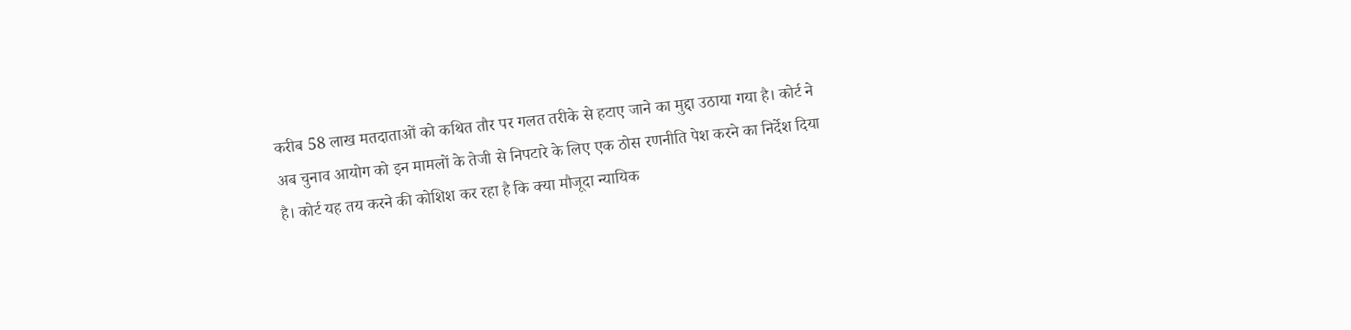करीब 58 लाख मतदाताओं को कथित तौर पर गलत तरीके से हटाए जाने का मुद्दा उठाया गया है। कोर्ट ने अब चुनाव आयोग को इन मामलों के तेजी से निपटारे के लिए एक ठोस रणनीति पेश करने का निर्देश दिया है। कोर्ट यह तय करने की कोशिश कर रहा है कि क्या मौजूदा न्यायिक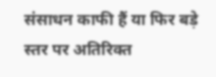संसाधन काफी हैं या फिर बड़े स्तर पर अतिरिक्त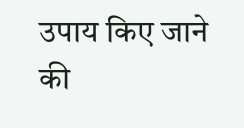उपाय किए जाने की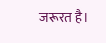जरूरत है।